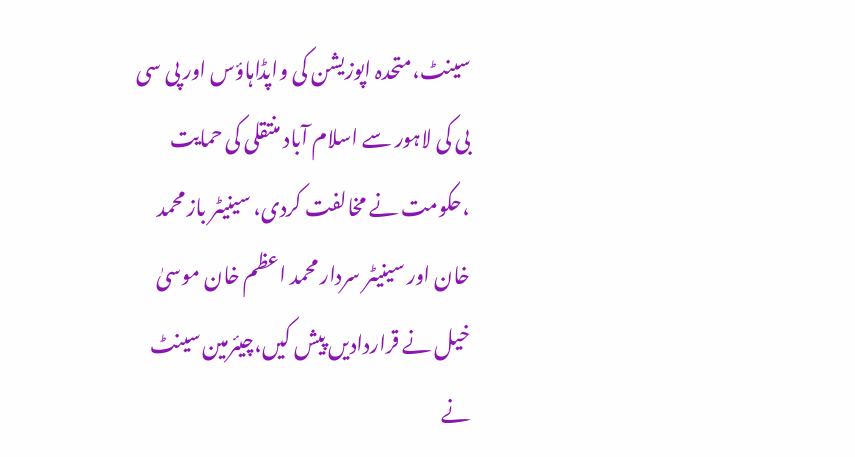سینٹ،متحدہ اپوزیشن کی واپڈاہاؤس اور پی سی بی کی لاہور سے اسلام آباد منتقلی کی حمایت ،حکومت نے مخالفت کردی، سینیٹر باز محمد خان اور سینیٹر سردار محمد اعظم خان موسیٰ خیل نے قراردادیں پیش کیں،چیئرمین سینٹ نے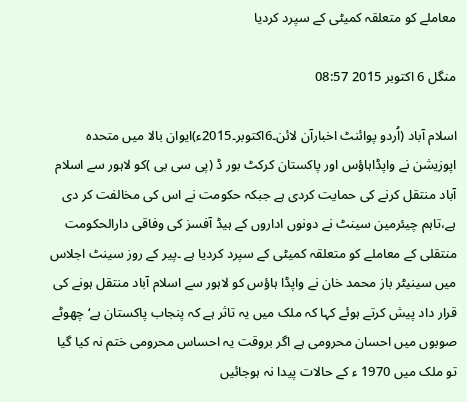معاملے کو متعلقہ کمیٹی کے سپرد کردیا

منگل 6 اکتوبر 2015 08:57

اسلام آباد (اُردو پوائنٹ اخبارآن لائن۔6اکتوبر۔2015ء)ایوان بالا میں متحدہ اپوزیشن نے واپڈاہاؤس اور پاکستان کرکٹ بور ڈ (پی سی بی )کو لاہور سے اسلام آباد منتقل کرنے کی حمایت کردی ہے جبکہ حکومت نے اس کی مخالفت کر دی ہے،تاہم چیئرمین سینٹ نے دونوں اداروں کے ہیڈ آفسز کی وفاقی دارالحکومت منتقلی کے معاملے کو متعلقہ کمیٹی کے سپرد کردیا ہے ۔پیر کے روز سینٹ اجلاس میں سینیٹر باز محمد خان نے واپڈا ہاؤس کو لاہور سے اسلام آباد منتقل ہونے کی قرار داد پیش کرتے ہوئے کہا کہ ملک میں یہ تاثر ہے کہ پنجاب پاکستان ہے‘ چھوٹے صوبوں میں احسان محرومی ہے اگر بروقت یہ احساس محرومی ختم نہ کیا گیا تو ملک میں 1970 ء کے حالات پیدا نہ ہوجائیں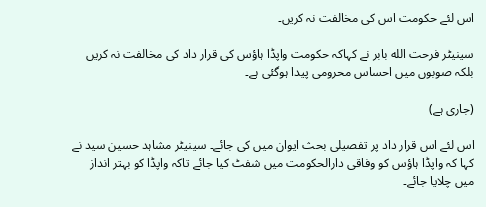اس لئے حکومت اس کی مخالفت نہ کریں۔

سینیٹر فرحت الله بابر نے کہاکہ حکومت واپڈا ہاؤس کی قرار داد کی مخالفت نہ کریں بلکہ صوبوں میں احساس محرومی پیدا ہوگئی ہے۔

(جاری ہے)

اس لئے اس قرار داد پر تفصیلی بحث ایوان میں کی جائے۔ سینیٹر مشاہد حسین سید نے کہا کہ واپڈا ہاؤس کو وفاقی دارالحکومت میں شفٹ کیا جائے تاکہ واپڈا کو بہتر انداز میں چلایا جائے۔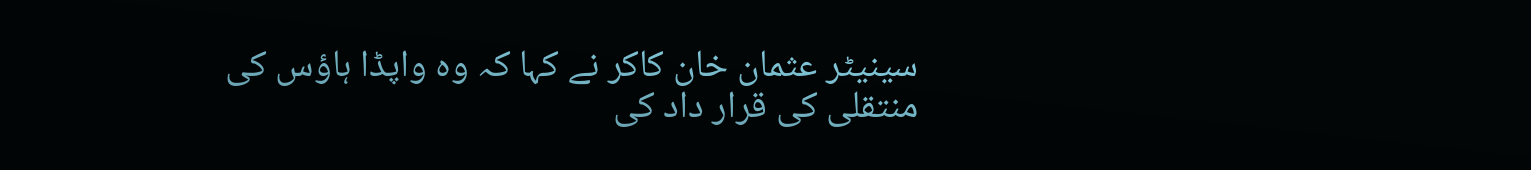سینیٹر عثمان خان کاکر نے کہا کہ وہ واپڈا ہاؤس کی منتقلی کی قرار داد کی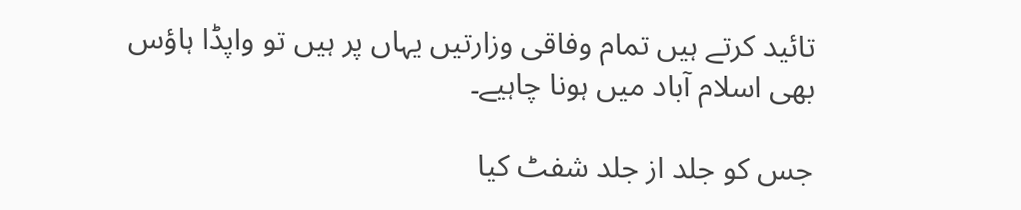تائید کرتے ہیں تمام وفاقی وزارتیں یہاں پر ہیں تو واپڈا ہاؤس بھی اسلام آباد میں ہونا چاہیے۔

جس کو جلد از جلد شفٹ کیا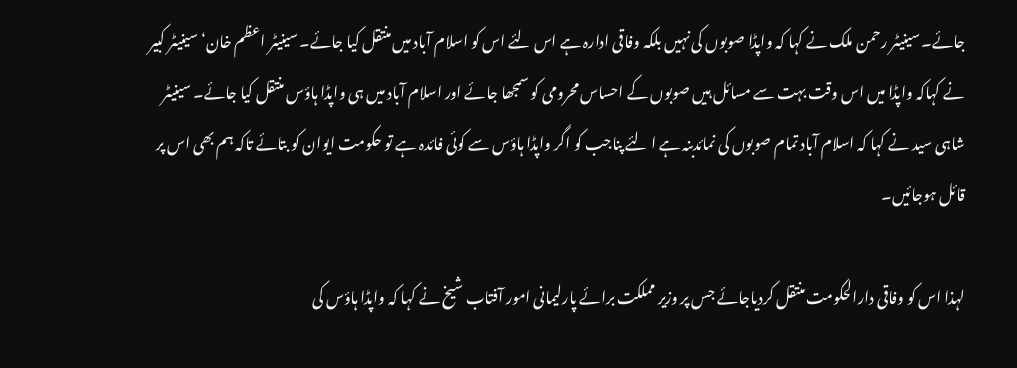جائے۔ سینیٹر رحمن ملک نے کہا کہ واپڈا صوبوں کی نہیں بلکہ وفاقی ادارہ ہے اس لئے اس کو اسلام آباد میں منتقل کیا جائے۔ سینیٹر اعظم خان‘ سینیٹر کبیر نے کہاکہ واپڈا میں اس وقت بہت سے مسائل ہیں صوبوں کے احساس محرومی کو سمجھا جائے اور اسلام آباد میں ہی واپڈا ہاؤس منتقل کیا جائے۔ سینیٹر شاہی سید نے کہا کہ اسلام آباد تمام صوبوں کی نمائدبنہ ہے ا لئے پناجب کو اگر واپڈا ہاؤس سے کوئی فائدہ ہے تو حکومت ایوان کو بتائے تاکہ ہم بھی اس پر قائل ہوجائیں۔

لہذا اس کو وفاقی دارالحکومت منتقل کردیاجائے جس پر وزیر مملکت برائے پارلیمانی امور آفتاب شیخ نے کہا کہ واپڈا ہاؤس کی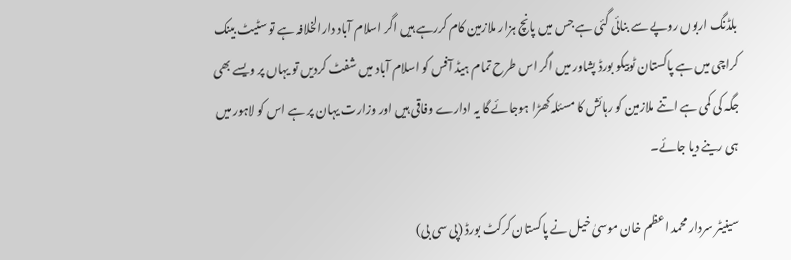بلڈنگ اربوں روپے سے بنائی گئی ہے جس میں پانچ ہزار ملازمین کام کررہے ہیں اگر اسلام آباد دارالخلافہ ہے تو سٹیٹ بینک کراچی میں ہے پاکستان ٹوبیکو بورڈ پشاور میں اگر اس طرح تمام ہیڈ آفس کو اسلام آباد میں شفٹ کردیں تو یہاں پر ویسے بھی جگہ کی کمی ہے اتنے ملازمین کو رہائش کا مسئلہ کھڑا ہوجائے گا یہ ادارے وفاقی ہیں اور وزارت یہان پر ہے اس کو لاہور میں ہی رینے دیا جائے۔

سینیٹر سردار محمد اعظم خان موسیٰ خیل نے پاکستان کرکٹ بورڈ (پی سی بی)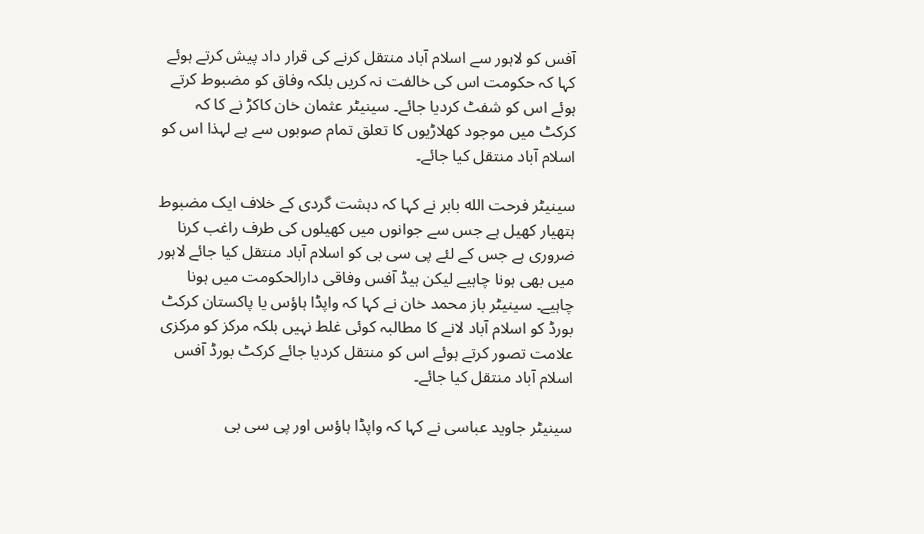آفس کو لاہور سے اسلام آباد منتقل کرنے کی قرار داد پیش کرتے ہوئے کہا کہ حکومت اس کی خالفت نہ کریں بلکہ وفاق کو مضبوط کرتے ہوئے اس کو شفٹ کردیا جائے۔ سینیٹر عثمان خان کاکڑ نے کا کہ کرکٹ میں موجود کھلاڑیوں کا تعلق تمام صوبوں سے ہے لہذا اس کو اسلام آباد منتقل کیا جائے۔

سینیٹر فرحت الله بابر نے کہا کہ دہشت گردی کے خلاف ایک مضبوط ہتھیار کھیل ہے جس سے جوانوں میں کھیلوں کی طرف راغب کرنا ضروری ہے جس کے لئے پی سی بی کو اسلام آباد منتقل کیا جائے لاہور میں بھی ہونا چاہیے لیکن ہیڈ آفس وفاقی دارالحکومت میں ہونا چاہیے۔ سینیٹر باز محمد خان نے کہا کہ واپڈا ہاؤس یا پاکستان کرکٹ بورڈ کو اسلام آباد لانے کا مطالبہ کوئی غلط نہیں بلکہ مرکز کو مرکزی علامت تصور کرتے ہوئے اس کو منتقل کردیا جائے کرکٹ بورڈ آفس اسلام آباد منتقل کیا جائے۔

سینیٹر جاوید عباسی نے کہا کہ واپڈا ہاؤس اور پی سی بی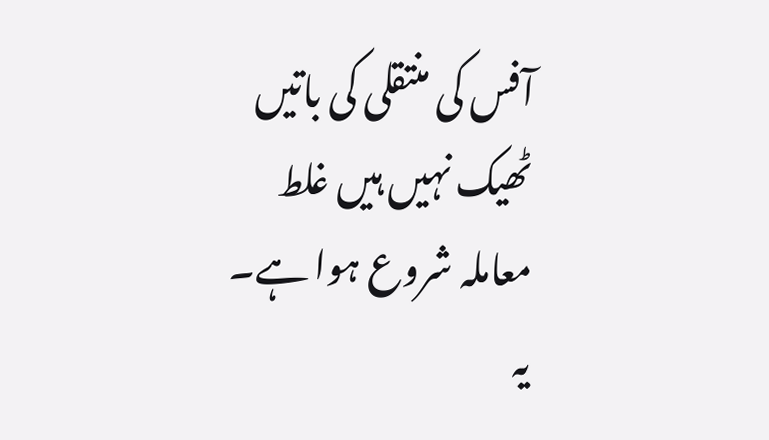آفس کی منتقلی کی باتیں ٹھیک نہیں ہیں غلط معاملہ شروع ہوا ہے۔ یہ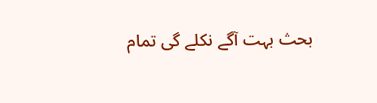بحث بہت آگے نکلے گی تمام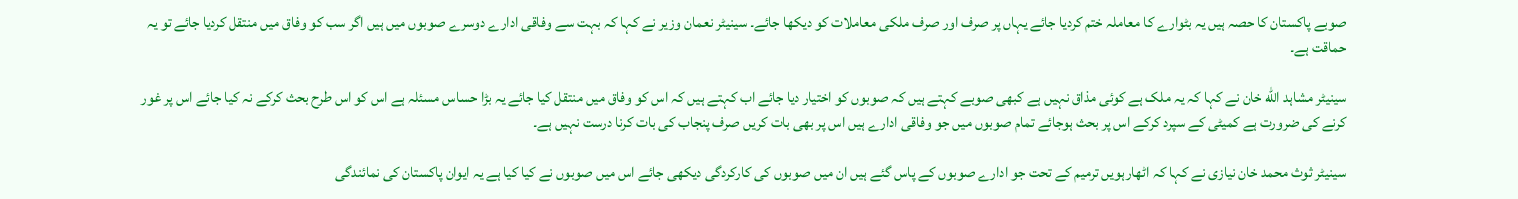صوبے پاکستان کا حصہ ہیں یہ بٹوارے کا معاملہ ختم کردیا جائے یہاں پر صرف اور صرف ملکی معاملات کو دیکھا جائے۔ سینیٹر نعمان وزیر نے کہا کہ بہت سے وفاقی ادارے دوسرے صوبوں میں ہیں اگر سب کو وفاق میں منتقل کردیا جائے تو یہ حماقت ہے۔

سینیٹر مشاہد الله خان نے کہا کہ یہ ملک ہے کوئی مذاق نہیں ہے کبھی صوبے کہتے ہیں کہ صوبوں کو اختیار دیا جائے اب کہتے ہیں کہ اس کو وفاق میں منتقل کیا جائے یہ بڑا حساس مسئلہ ہے اس کو اس طرح بحث کرکے نہ کیا جائے اس پر غور کرنے کی ضرورت ہے کمیٹی کے سپرد کرکے اس پر بحث ہوجائے تمام صوبوں میں جو وفاقی ادارے ہیں اس پر بھی بات کریں صرف پنجاب کی بات کرنا درست نہیں ہے۔

سینیٹر ثوث محمد خان نیازی نے کہا کہ اٹھارہویں ترمیم کے تحت جو ادارے صوبوں کے پاس گئے ہیں ان میں صوبوں کی کارکردگی دیکھی جائے اس میں صوبوں نے کیا کیا ہے یہ ایوان پاکستان کی نمائندگی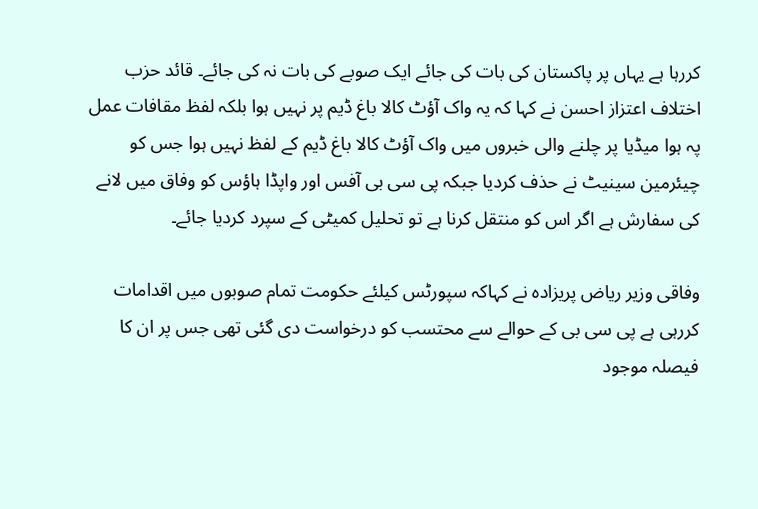کررہا ہے یہاں پر پاکستان کی بات کی جائے ایک صوبے کی بات نہ کی جائے۔ قائد حزب اختلاف اعتزاز احسن نے کہا کہ یہ واک آؤٹ کالا باغ ڈیم پر نہیں ہوا بلکہ لفظ مقافات عمل پہ ہوا میڈیا پر چلنے والی خبروں میں واک آؤٹ کالا باغ ڈیم کے لفظ نہیں ہوا جس کو چیئرمین سینیٹ نے حذف کردیا جبکہ پی سی بی آفس اور واپڈا ہاؤس کو وفاق میں لانے کی سفارش ہے اگر اس کو منتقل کرنا ہے تو تحلیل کمیٹی کے سپرد کردیا جائے۔

وفاقی وزیر ریاض پریزادہ نے کہاکہ سپورٹس کیلئے حکومت تمام صوبوں میں اقدامات کررہی ہے پی سی بی کے حوالے سے محتسب کو درخواست دی گئی تھی جس پر ان کا فیصلہ موجود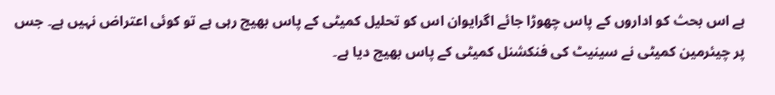ہے اس بحث کو اداروں کے پاس چھوڑا جائے اگرایوان اس کو تحلیل کمیٹی کے پاس بھیج رہی ہے تو کوئی اعتراض نہیں ہے۔ جس پر چیئرمین کمیٹی نے سینیٹ کی فنکشنل کمیٹی کے پاس بھیج دیا ہے۔